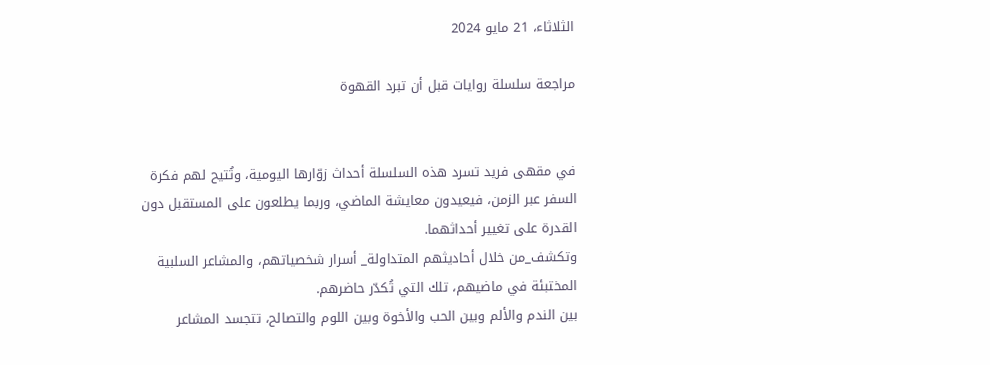الثلاثاء، 21 مايو 2024

مراجعة سلسلة روايات قبل أن تبرد القهوة


في مقهى فريد تسرد هذه السلسلة أحداث زوّارها اليومية، وتُتيح لهم فكرة السفر عبر الزمن، فيعيدون معايشة الماضي، وربما يطلعون على المستقبل دون القدرة على تغيير أحداثهما.
وتكشف_من خلال أحاديثهم المتداولة_ أسرار شخصياتهم، والمشاعر السلبية المختبئة في ماضيهم، تلك التي تُكدّر حاضرهم.
بين الندم والألم وبين الحب والأخوة وبين اللوم والتصالح، تتجسد المشاعر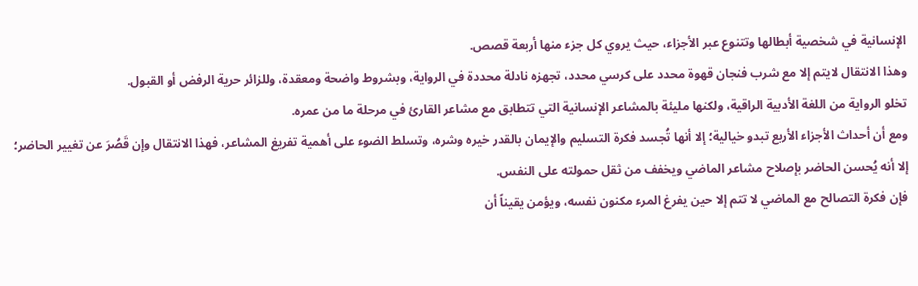الإنسانية في شخصية أبطالها وتتنوع عبر الأجزاء، حيث يروي كل جزء منها أربعة قصص.
وهذا الانتقال لايتم إلا مع شرب فنجان قهوة محدد على كرسي محدد، تجهزه نادلة محددة في الرواية، وبشروط واضحة ومعقدة، وللزائر حرية الرفض أو القبول.
تخلو الرواية من اللغة الأدبية الراقية، ولكنها مليئة بالمشاعر الإنسانية التي تتطابق مع مشاعر القارئ في مرحلة ما من عمره.
ومع أن أحداث الأجزاء الأربع تبدو خيالية؛ إلا أنها تُجسد فكرة التسليم والإيمان بالقدر خيره وشره، وتسلط الضوء على أهمية تفريغ المشاعر، فهذا الانتقال وإن قَصُرَ عن تغيير الحاضر؛ إلا أنه يُحسن الحاضر بإصلاح مشاعر الماضي ويخفف من ثقل حمولته على النفس.
فإن فكرة التصالح مع الماضي لا تتم إلا حين يفرغ المرء مكنون نفسه، ويؤمن يقيناً أن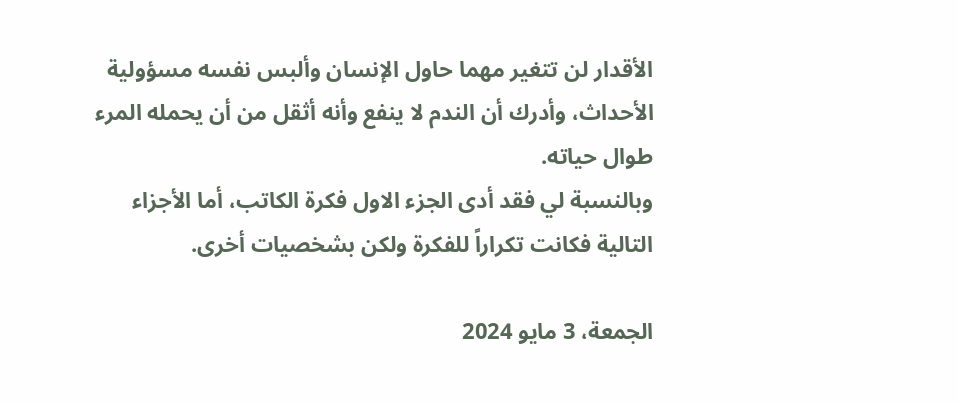الأقدار لن تتغير مهما حاول الإنسان وألبس نفسه مسؤولية الأحداث، وأدرك أن الندم لا ينفع وأنه أثقل من أن يحمله المرء طوال حياته.
وبالنسبة لي فقد أدى الجزء الاول فكرة الكاتب، أما الأجزاء التالية فكانت تكراراً للفكرة ولكن بشخصيات أخرى.

الجمعة، 3 مايو 2024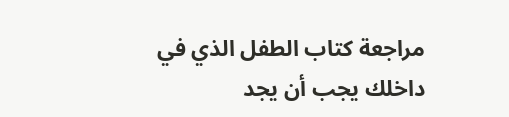مراجعة كتاب الطفل الذي في داخلك يجب أن يجد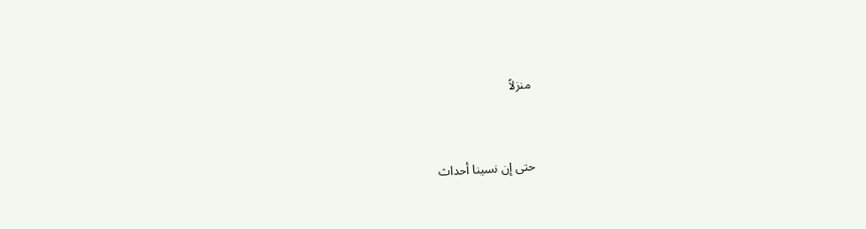منزلاً


حتى إن نسينا أحداث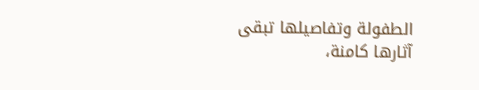الطفولة وتفاصيلها تبقى آثارها كامنة،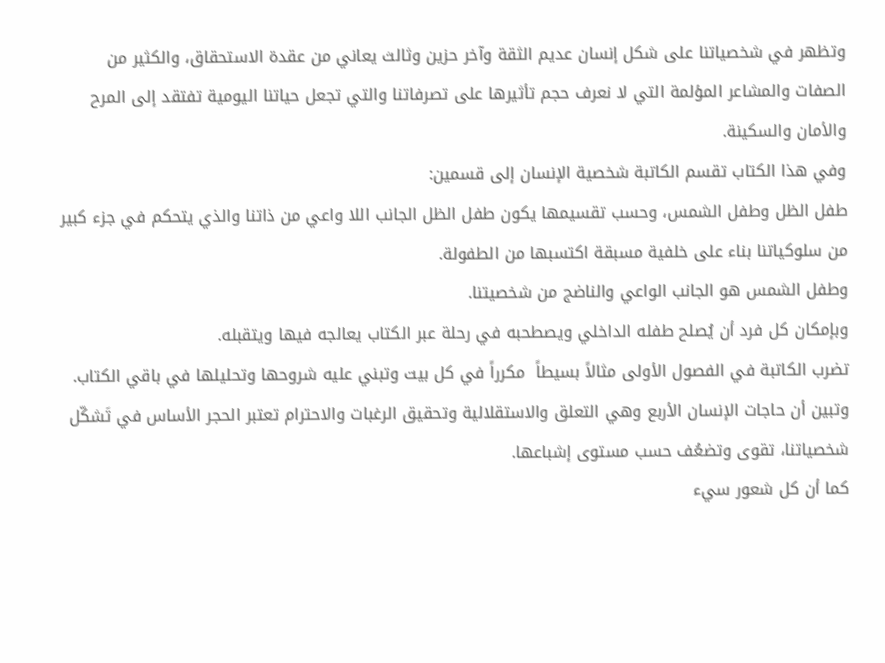وتظهر في شخصياتنا على شكل إنسان عديم الثقة وآخر حزين وثالث يعاني من عقدة الاستحقاق، والكثير من الصفات والمشاعر المؤلمة التي لا نعرف حجم تأثيرها على تصرفاتنا والتي تجعل حياتنا اليومية تفتقد إلى المرح والأمان والسكينة.
وفي هذا الكتاب تقسم الكاتبة شخصية الإنسان إلى قسمين:
طفل الظل وطفل الشمس، وحسب تقسيمها يكون طفل الظل الجانب اللا واعي من ذاتنا والذي يتحكم في جزء كبير من سلوكياتنا بناء على خلفية مسبقة اكتسبها من الطفولة.
وطفل الشمس هو الجانب الواعي والناضج من شخصيتنا.
وبإمكان كل فرد أن يُصلح طفله الداخلي ويصطحبه في رحلة عبر الكتاب يعالجه فيها ويتقبله.
تضرب الكاتبة في الفصول الأولى مثالاً بسيطاً  مكرراً في كل بيت وتبني عليه شروحها وتحليلها في باقي الكتاب.
وتبين أن حاجات الإنسان الأربع وهي التعلق والاستقلالية وتحقيق الرغبات والاحترام تعتبر الحجر الأساس في تَشكّل شخصياتنا، تقوى وتضعُف حسب مستوى إشباعها.
كما أن كل شعور سيء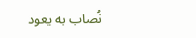نُصاب به يعود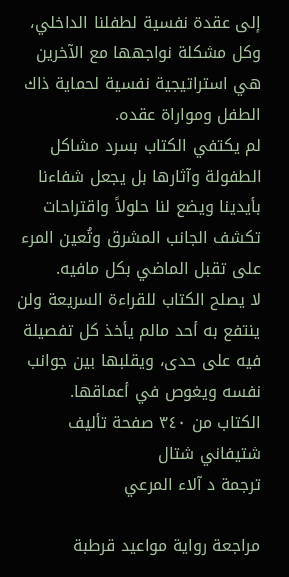إلى عقدة نفسية لطفلنا الداخلي، وكل مشكلة نواجهها مع الآخرين هي استراتيجية نفسية لحماية ذاك الطفل ومواراة عقده.
لم يكتفي الكتاب بسرد مشاكل الطفولة وآثارها بل يجعل شفاءنا بأيدينا ويضع لنا حلولاً واقتراحات تكشف الجانب المشرق وتُعين المرء على تقبل الماضي بكل مافيه.
لا يصلح الكتاب للقراءة السريعة ولن ينتفع به أحد مالم يأخذ كل تفصيلة فيه على حدى، ويقلبها بين جوانب نفسه ويغوص في أعماقها.
الكتاب من ٣٤٠ صفحة تأليف شتيفاني شتال
ترجمة د آلاء المرعي

مراجعة رواية مواعيد قرطبة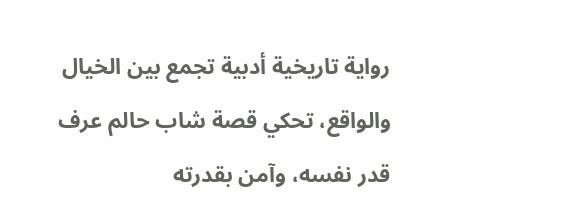رواية تاريخية أدبية تجمع بين الخيال والواقع، تحكي قصة شاب حالم عرف قدر نفسه، وآمن بقدرته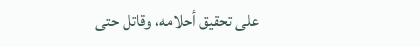على تحقيق أحلامه، وقاتل حتى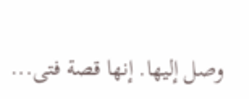وصل إليها. إنها قصة فتى...